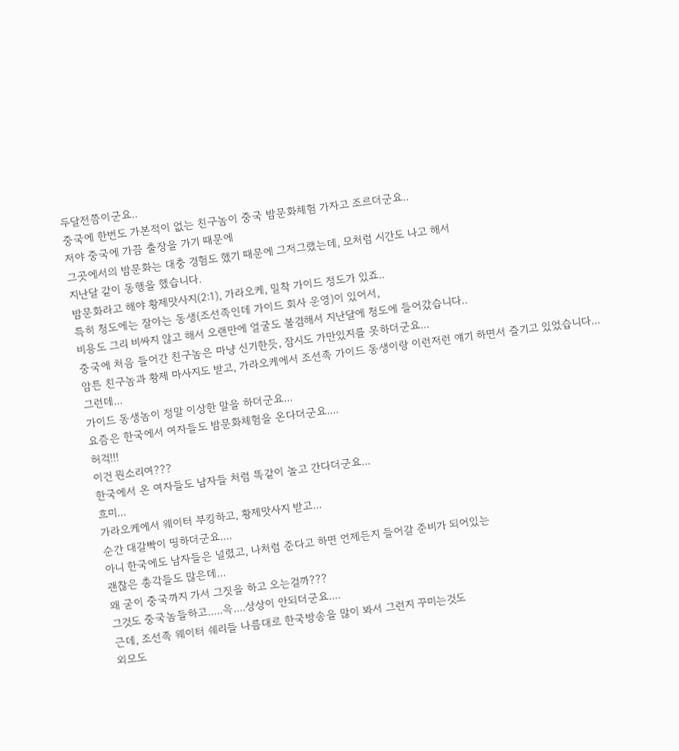두달전쯤이군요..
중국에 한번도 가본적이 없는 친구놈이 중국 밤문화체험 가자고 조르더군요..
저야 중국에 가끔 출장을 가기 때문에
그곳에서의 밤문화는 대충 경험도 했기 때문에 그저그랬는데, 모처럼 시간도 나고 해서
지난달 같이 동행을 했습니다.
밤문화라고 해야 황제맛사지(2:1), 가라오케, 밀착 가이드 정도가 있죠..
특히 청도에는 잘아는 동생(조선족인데 가이드 회사 운영)이 있어서,
비용도 그리 비싸지 않고 해서 오랜만에 얼굴도 볼겸해서 지난달에 청도에 들어갔습니다..
중국에 처음 들어간 친구놈은 마냥 신기한듯, 잠시도 가만있지를 못하더군요...
암튼 친구놈과 황제 마사지도 받고, 가라오케에서 조선족 가이드 동생이랑 이런저런 얘기 하면서 즐기고 있었습니다...
그런데...
가이드 동생놈이 정말 이상한 말을 하더군요...
요즘은 한국에서 여자들도 밤문화체험을 온다더군요....
허걱!!!
이건 뭔소리여???
한국에서 온 여자들도 남자들 처럼 똑같이 놀고 간다더군요...
흐미...
가라오케에서 웨이터 부킹하고, 황제맛사지 받고...
순간 대갈빡이 띵하더군요....
아니 한국에도 남자들은 널렸고, 나처럼 준다고 하면 언제든지 들어갈 준비가 되어있는
괜찮은 총각들도 많은데...
왜 굳이 중국까지 가서 그짓을 하고 오는걸까???
그것도 중국놈들하고.....윽....상상이 안되더군요....
근데, 조선족 웨이터 쉐리들 나름대로 한국방송을 많이 봐서 그런지 꾸미는것도
외모도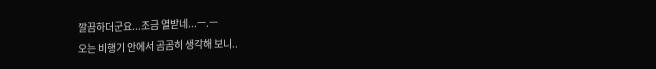깔끔하더군요...조금 열받네...ㅡ.ㅡ
오는 비행기 안에서 곰곰히 생각해 보니..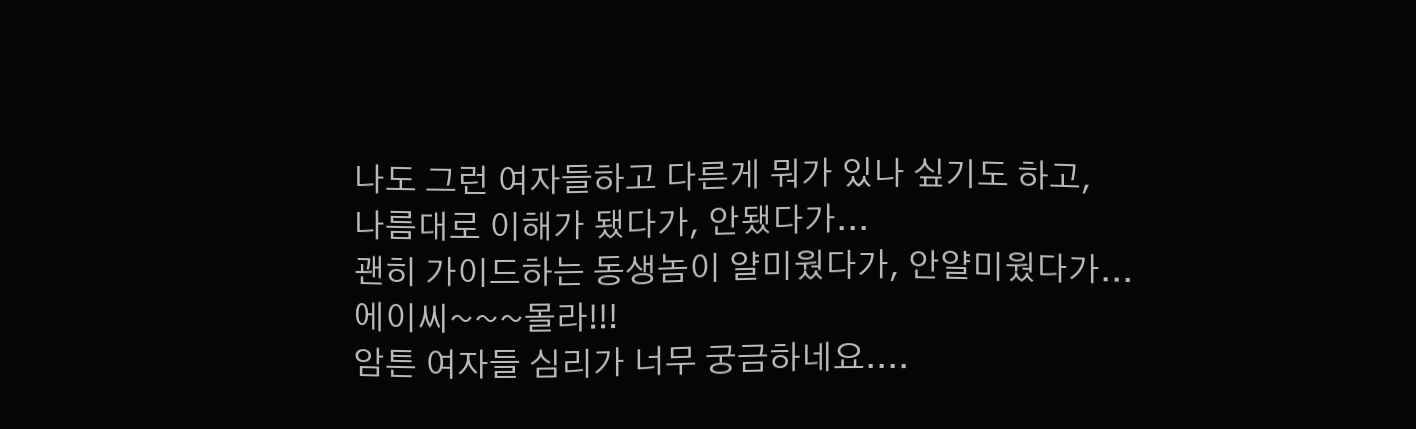나도 그런 여자들하고 다른게 뭐가 있나 싶기도 하고,
나름대로 이해가 됐다가, 안됐다가...
괜히 가이드하는 동생놈이 얄미웠다가, 안얄미웠다가...
에이씨~~~몰라!!!
암튼 여자들 심리가 너무 궁금하네요....